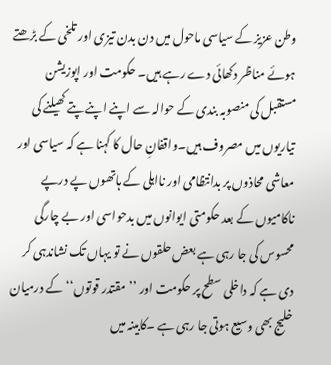وطن عزیز کے سیاسی ماحول میں دن بدن تیزی اور تلخی کے بڑھتے ہوئے مناظر دکھائی دے رہے ہیں۔ حکومت اور اپوزیشن مستقبل کی منصوبہ بندی کے حوالہ سے اپنے اپنے پتے کھیلنے کی تیاریوں میں مصروف ہیں۔واقفانِ حال کا کہنا ہے کہ سیاسی اور معاشی محاذوں پر بدانتظامی اور نااہلی کے ہاتھوں پے درپے ناکامیوں کے بعد حکومتی ایوانوں میں بدحواسی اور بے چارگی محسوس کی جا رہی ہے بعض حلقوں نے تو یہاں تک نشاندہی کر دی ہے کہ داخلی سطح پر حکومت اور ’’مقتدر قوتوں‘‘ کے درمیان خلیج بھی وسیع ہوتی جا رہی ہے ۔کابینہ میں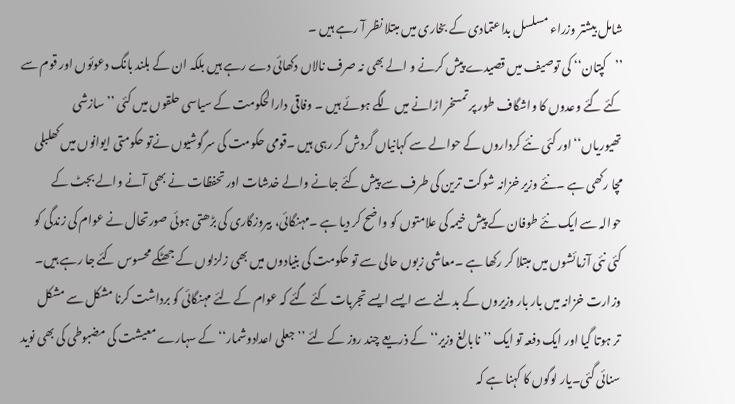شامل بیشتر وزراء مسلسل بداعتمادی کے بخاری میں مبتلا نظر آ رہے ہیں ۔
’’کپتان‘‘ کی توصیف میں قصیدے پیش کرنے و الے بھی نہ صرف نالاں دکھائی دے رہے ہیں بلکہ ان کے بلند بانگ دعوئوں اور قوم سے کئے گئے وعدوں کا واشگاف طور پر تمسخر اڑانے میں لگے ہوئے ہیں ۔ وفاقی دارالحکومت کے سیاسی حلقوں میں کئی ’’سازشی تھیوریاں‘‘ اور کئی نئے کرداروں کے حوالے سے کہانیاں گردش کر رہی ہیں ۔قومی حکومت کی سرگوشیوں نےتو حکومتی ایوانوں میں کھلبلی مچا رکھی ہے ۔نئے وزیر خزانہ شوکت ترین کی طرف سے پیش کئے جانے والے خدشات اور تحفظات نے بھی آنے والے بجٹ کے حوالہ سے ایک نئے طوفان کے پیش خیمہ کی علامتوں کو واضح کر دیا ہے ۔مہنگائی، بیروزگاری کی بڑھتی ہوئی صورتحال نے عوام کی زندگی کو کئی نئی آزمائشوں میں مبتلا کر رکھا ہے ۔معاشی زبوں حالی سے تو حکومت کی بنیادوں میں بھی زلزلوں کے جھٹکے محسوس کئے جا رہے ہیں۔
وزارت خزانہ میں بار بار وزیروں کے بدلنے سے ایسے ایسے تجربات کئے گئے کہ عوام کے لئے مہنگائی کو برداشت کرنا مشکل سے مشکل تر ہوتا گیا اور ایک دفعہ تو ایک ’’نابالغ وزیر‘‘ کے ذریعے چند روز کے لئے ’’جعلی اعدادوشمار‘‘ کے سہارے معیشت کی مضبوطی کی بھی نوید سنائی گئی۔یار لوگوں کا کہنا ہے کہ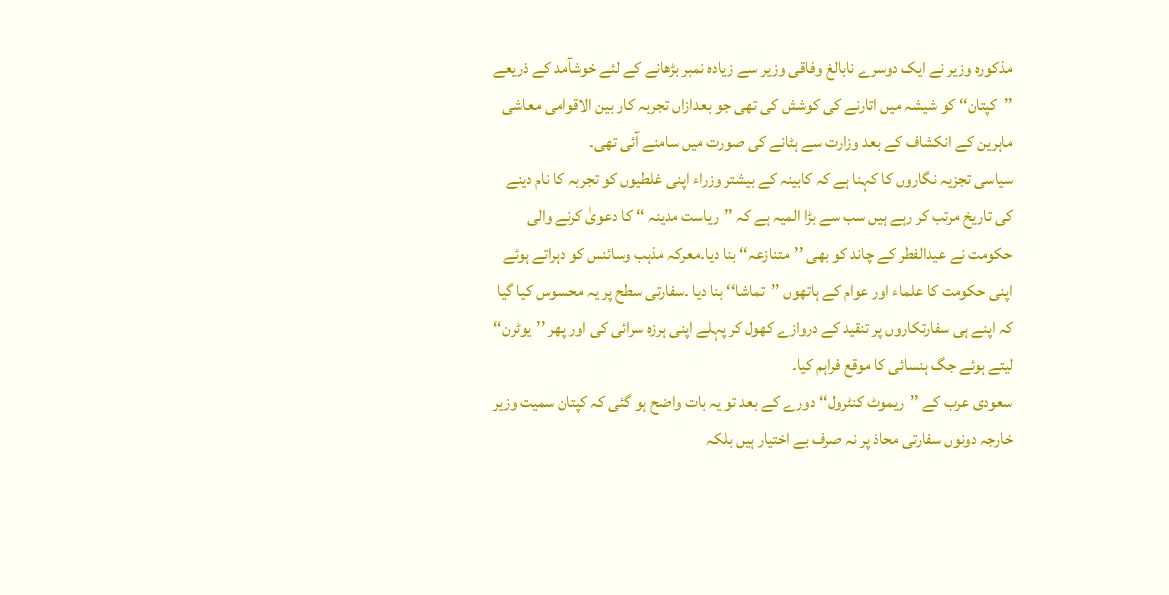مذکورہ وزیر نے ایک دوسرے نابالغ وفاقی وزیر سے زیادہ نمبر بڑھانے کے لئے خوشآمد کے ذریعے ’’کپتان‘‘ کو شیشہ میں اتارنے کی کوشش کی تھی جو بعدازاں تجربہ کار بین الاقوامی معاشی ماہرین کے انکشاف کے بعد وزارت سے ہٹانے کی صورت میں سامنے آئی تھی۔
سیاسی تجزیہ نگاروں کا کہنا ہے کہ کابینہ کے بیشتر وزراء اپنی غلطیوں کو تجربہ کا نام دینے کی تاریخ مرتب کر رہے ہیں سب سے بڑا المیہ ہے کہ ’’ریاست مدینہ ‘‘ کا دعویٰ کرنے والی حکومت نے عیدالفطر کے چاند کو بھی ’’متنازعہ‘‘ بنا دیا۔معرکہ مذہب وسائنس کو دہراتے ہوئے اپنی حکومت کا علماء اور عوام کے ہاتھوں ’’تماشا‘‘ بنا دیا ۔سفارتی سطح پر یہ محسوس کیا گیا کہ اپنے ہی سفارتکاروں پر تنقید کے دروازے کھول کر پہلے اپنی ہرزہ سرائی کی اور پھر ’’یوٹرن‘‘ لیتے ہوئے جگ ہنسائی کا موقع فراہم کیا۔
سعودی عرب کے ’’ریموٹ کنٹرول‘‘ دورے کے بعد تو یہ بات واضح ہو گئی کہ کپتان سمیت وزیر خارجہ دونوں سفارتی محاذ پر نہ صرف بے اختیار ہیں بلکہ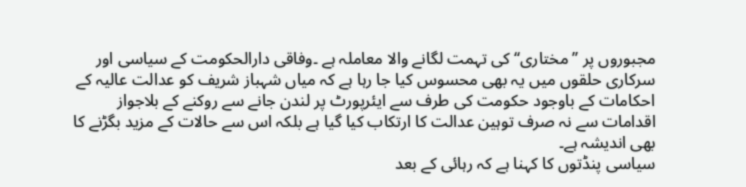مجبوروں پر ’’مختاری‘‘ کی تہمت لگانے والا معاملہ ہے ۔وفاقی دارالحکومت کے سیاسی اور سرکاری حلقوں میں یہ بھی محسوس کیا جا رہا ہے کہ میاں شہباز شریف کو عدالت عالیہ کے احکامات کے باوجود حکومت کی طرف سے ایئرپورٹ پر لندن جانے سے روکنے کے بلاجواز اقدامات سے نہ صرف توہین عدالت کا ارتکاب کیا گیا ہے بلکہ اس سے حالات کے مزید بگڑنے کا بھی اندیشہ ہے۔
سیاسی پنڈتوں کا کہنا ہے کہ رہائی کے بعد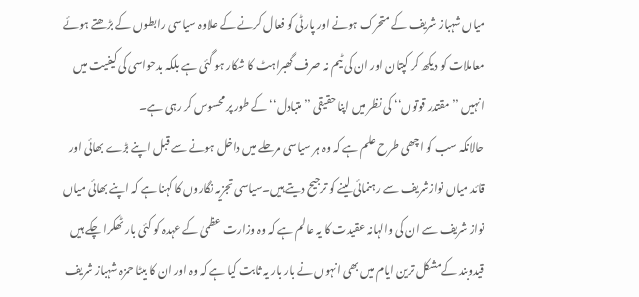میاں شہباز شریف کے متحرک ہونے اور پارٹی کو فعال کرنے کے علاوہ سیاسی رابطوں کے بڑھتے ہوئے معاملات کو دیکھ کر کپتان اور ان کی ٹیم نہ صرف گھبراہٹ کا شکار ہو گئی ہے بلکہ بدحواسی کی کیفیت میں انہیں ’’مقتدر قوتوں‘‘ کی نظر میں اپنا حقیقی ’’متبادل‘‘ کے طور پر محسوس کر رہی ہے۔
حالانکہ سب کو اچھی طرح علم ہے کہ وہ ہر سیاسی مرحلے میں داخل ہونے سے قبل اپنے بڑے بھائی اور قائد میاں نوازشریف سے رہنمائی لینے کو ترجیح دیتے ہیں۔سیاسی تجزیہ نگاروں کا کہنا ہے کہ اپنے بھائی میاں نواز شریف سے ان کی والہانہ عقیدت کا یہ عالم ہے کہ وہ وزارت عظمیٰ کے عہدہ کو کئی بار ٹھکرا چکے ہیں قیدوبند کےمشکل ترین ایام میں بھی انہوں نے بار بار یہ ثابت کیا ہے کہ وہ اور ان کا بیٹا حمزہ شہباز شریف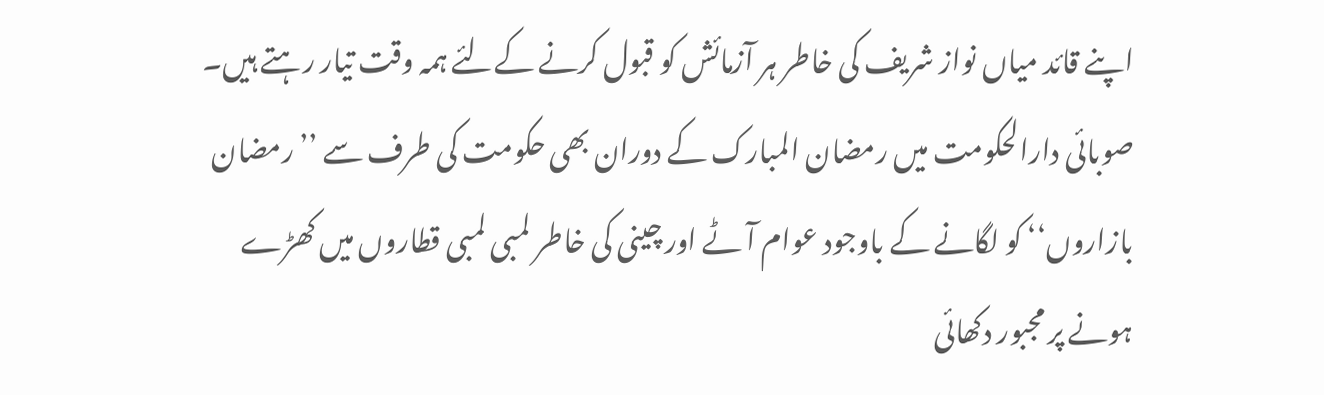اپنے قائد میاں نواز شریف کی خاطر ہر آزمائش کو قبول کرنے کےلئے ہمہ وقت تیار رہتے ہیں۔
صوبائی دارالحکومت میں رمضان المبارک کے دوران بھی حکومت کی طرف سے ’’رمضان بازاروں‘‘ کو لگانے کے باوجود عوام آٹے اور چینی کی خاطر لمبی لمبی قطاروں میں کھڑے ہونے پر مجبور دکھائی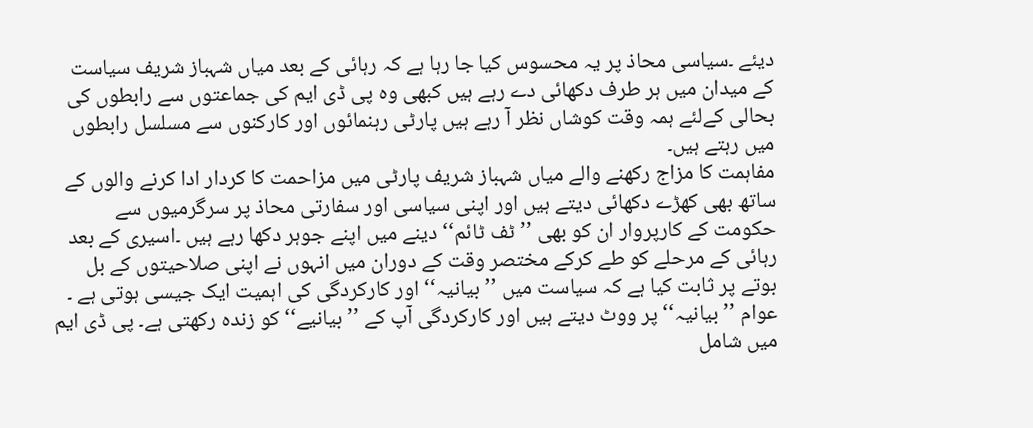دیئے ۔سیاسی محاذ پر یہ محسوس کیا جا رہا ہے کہ رہائی کے بعد میاں شہباز شریف سیاست کے میدان میں ہر طرف دکھائی دے رہے ہیں کبھی وہ پی ڈی ایم کی جماعتوں سے رابطوں کی بحالی کےلئے ہمہ وقت کوشاں نظر آ رہے ہیں پارٹی رہنمائوں اور کارکنوں سے مسلسل رابطوں میں رہتے ہیں۔
مفاہمت کا مزاج رکھنے والے میاں شہباز شریف پارٹی میں مزاحمت کا کردار ادا کرنے والوں کے ساتھ بھی کھڑے دکھائی دیتے ہیں اور اپنی سیاسی اور سفارتی محاذ پر سرگرمیوں سے حکومت کے کارپروار ان کو بھی ’’ٹف ٹائم‘‘ دینے میں اپنے جوہر دکھا رہے ہیں ۔اسیری کے بعد رہائی کے مرحلے کو طے کرکے مختصر وقت کے دوران میں انہوں نے اپنی صلاحیتوں کے بل بوتے پر ثابت کیا ہے کہ سیاست میں ’’بیانیہ‘‘ اور کارکردگی کی اہمیت ایک جیسی ہوتی ہے ۔
عوام ’’بیانیہ‘‘ پر ووٹ دیتے ہیں اور کارکردگی آپ کے ’’بیانیے‘‘ کو زندہ رکھتی ہے۔ پی ڈی ایم میں شامل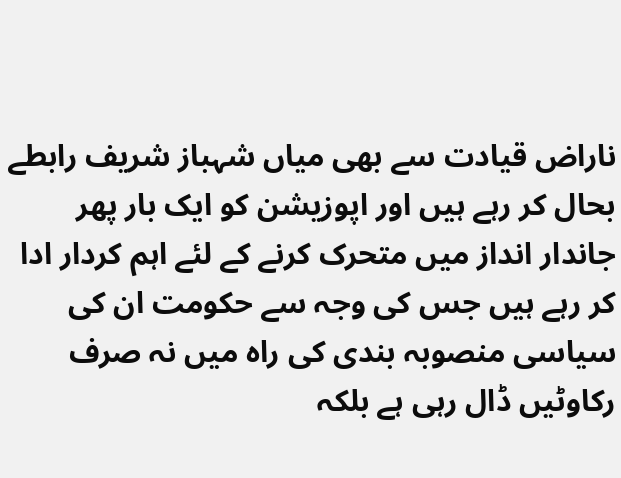ناراض قیادت سے بھی میاں شہباز شریف رابطے بحال کر رہے ہیں اور اپوزیشن کو ایک بار پھر جاندار انداز میں متحرک کرنے کے لئے اہم کردار ادا کر رہے ہیں جس کی وجہ سے حکومت ان کی سیاسی منصوبہ بندی کی راہ میں نہ صرف رکاوٹیں ڈال رہی ہے بلکہ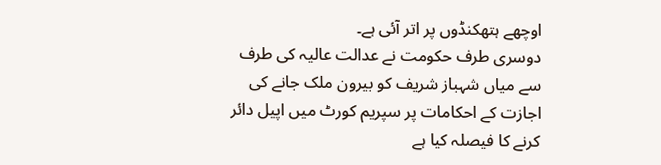اوچھے ہتھکنڈوں پر اتر آئی ہے۔
دوسری طرف حکومت نے عدالت عالیہ کی طرف سے میاں شہباز شریف کو بیرون ملک جانے کی اجازت کے احکامات پر سپریم کورٹ میں اپیل دائر کرنے کا فیصلہ کیا ہے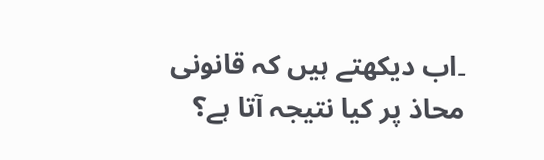۔اب دیکھتے ہیں کہ قانونی محاذ پر کیا نتیجہ آتا ہے؟